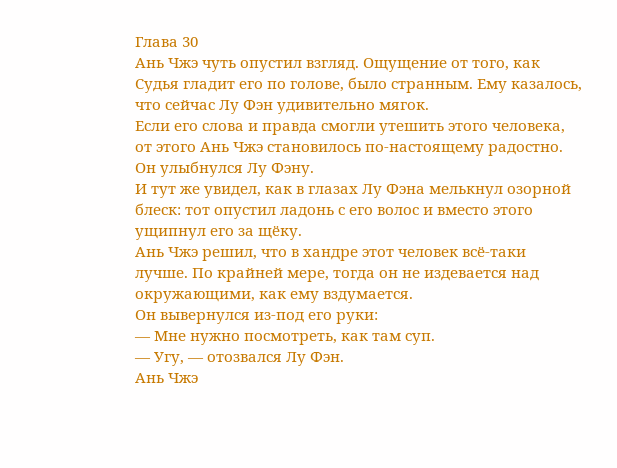Глава 30
Ань Чжэ чуть опустил взгляд. Ощущение от того, как Судья гладит его по голове, было странным. Ему казалось, что сейчас Лу Фэн удивительно мягок.
Если его слова и правда смогли утешить этого человека, от этого Ань Чжэ становилось по-настоящему радостно.
Он улыбнулся Лу Фэну.
И тут же увидел, как в глазах Лу Фэна мелькнул озорной блеск: тот опустил ладонь с его волос и вместо этого ущипнул его за щёку.
Ань Чжэ решил, что в хандре этот человек всё-таки лучше. По крайней мере, тогда он не издевается над окружающими, как ему вздумается.
Он вывернулся из-под его руки:
— Мне нужно посмотреть, как там суп.
— Угу, — отозвался Лу Фэн.
Ань Чжэ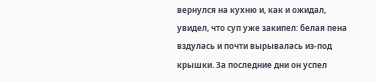вернулся на кухню и, как и ожидал, увидел, что суп уже закипел: белая пена вздулась и почти вырывалась из-под крышки. За последние дни он успел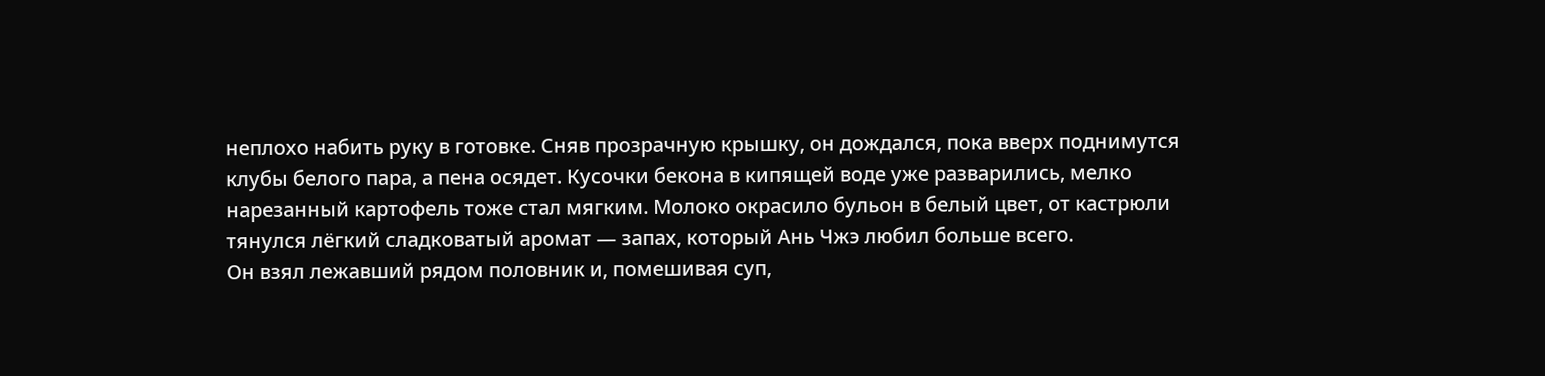неплохо набить руку в готовке. Сняв прозрачную крышку, он дождался, пока вверх поднимутся клубы белого пара, а пена осядет. Кусочки бекона в кипящей воде уже разварились, мелко нарезанный картофель тоже стал мягким. Молоко окрасило бульон в белый цвет, от кастрюли тянулся лёгкий сладковатый аромат — запах, который Ань Чжэ любил больше всего.
Он взял лежавший рядом половник и, помешивая суп,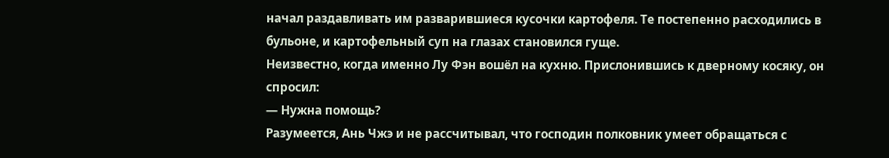начал раздавливать им разварившиеся кусочки картофеля. Те постепенно расходились в бульоне, и картофельный суп на глазах становился гуще.
Неизвестно, когда именно Лу Фэн вошёл на кухню. Прислонившись к дверному косяку, он спросил:
— Нужна помощь?
Разумеется, Ань Чжэ и не рассчитывал, что господин полковник умеет обращаться с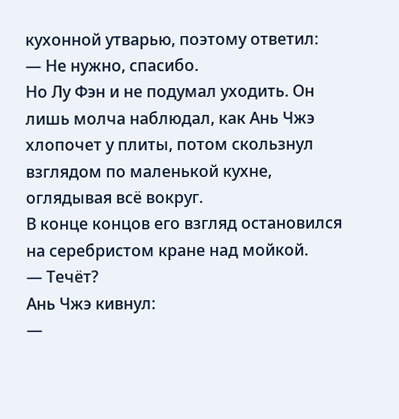кухонной утварью, поэтому ответил:
— Не нужно, спасибо.
Но Лу Фэн и не подумал уходить. Он лишь молча наблюдал, как Ань Чжэ хлопочет у плиты, потом скользнул взглядом по маленькой кухне, оглядывая всё вокруг.
В конце концов его взгляд остановился на серебристом кране над мойкой.
— Течёт?
Ань Чжэ кивнул:
—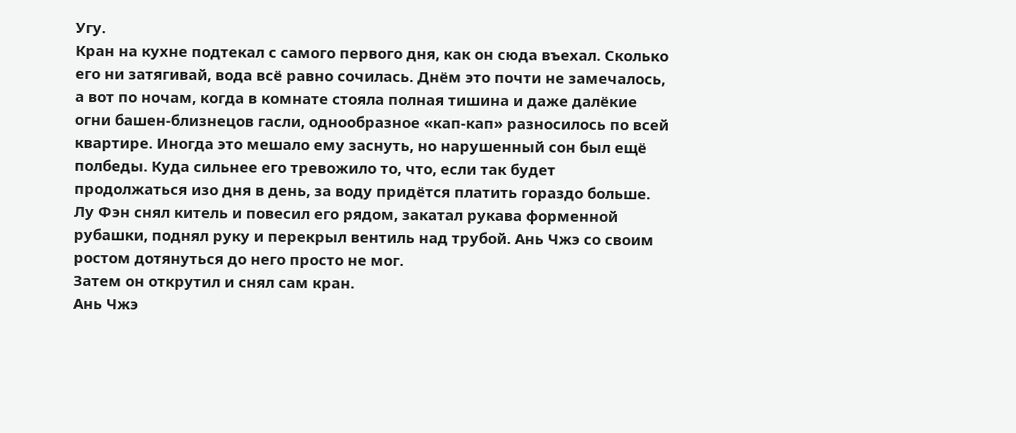Угу.
Кран на кухне подтекал с самого первого дня, как он сюда въехал. Сколько его ни затягивай, вода всё равно сочилась. Днём это почти не замечалось, а вот по ночам, когда в комнате стояла полная тишина и даже далёкие огни башен-близнецов гасли, однообразное «кап-кап» разносилось по всей квартире. Иногда это мешало ему заснуть, но нарушенный сон был ещё полбеды. Куда сильнее его тревожило то, что, если так будет продолжаться изо дня в день, за воду придётся платить гораздо больше.
Лу Фэн снял китель и повесил его рядом, закатал рукава форменной рубашки, поднял руку и перекрыл вентиль над трубой. Ань Чжэ со своим ростом дотянуться до него просто не мог.
Затем он открутил и снял сам кран.
Ань Чжэ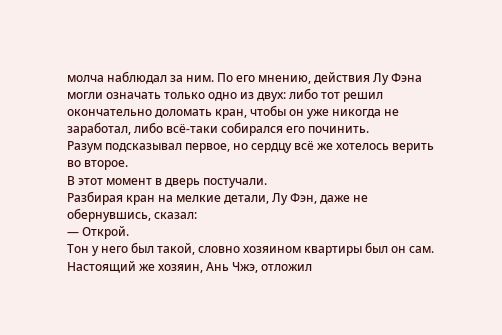молча наблюдал за ним. По его мнению, действия Лу Фэна могли означать только одно из двух: либо тот решил окончательно доломать кран, чтобы он уже никогда не заработал, либо всё-таки собирался его починить.
Разум подсказывал первое, но сердцу всё же хотелось верить во второе.
В этот момент в дверь постучали.
Разбирая кран на мелкие детали, Лу Фэн, даже не обернувшись, сказал:
— Открой.
Тон у него был такой, словно хозяином квартиры был он сам.
Настоящий же хозяин, Ань Чжэ, отложил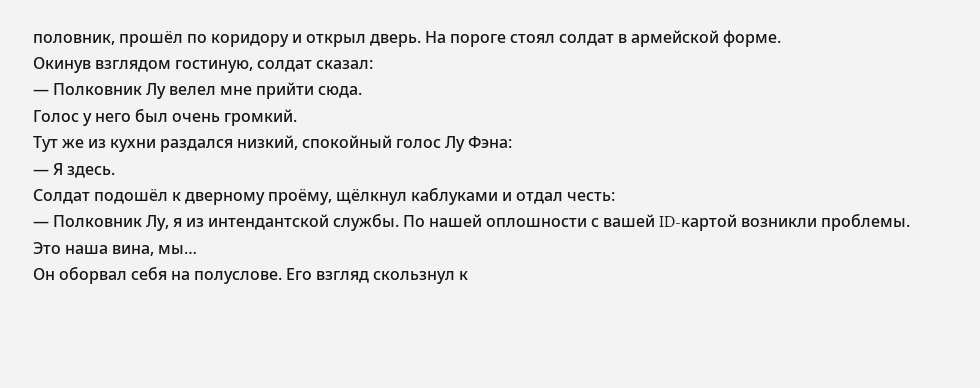половник, прошёл по коридору и открыл дверь. На пороге стоял солдат в армейской форме.
Окинув взглядом гостиную, солдат сказал:
— Полковник Лу велел мне прийти сюда.
Голос у него был очень громкий.
Тут же из кухни раздался низкий, спокойный голос Лу Фэна:
— Я здесь.
Солдат подошёл к дверному проёму, щёлкнул каблуками и отдал честь:
— Полковник Лу, я из интендантской службы. По нашей оплошности с вашей ID-картой возникли проблемы. Это наша вина, мы…
Он оборвал себя на полуслове. Его взгляд скользнул к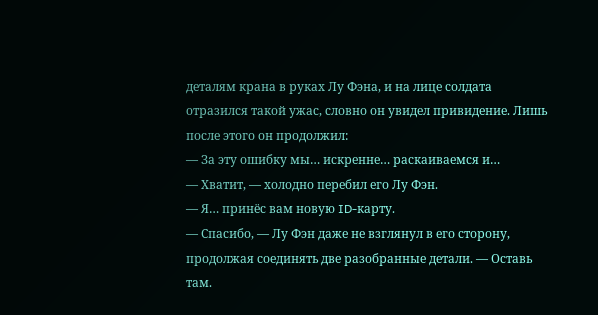деталям крана в руках Лу Фэна, и на лице солдата отразился такой ужас, словно он увидел привидение. Лишь после этого он продолжил:
— За эту ошибку мы… искренне… раскаиваемся и…
— Хватит, — холодно перебил его Лу Фэн.
— Я… принёс вам новую ID-карту.
— Спасибо, — Лу Фэн даже не взглянул в его сторону, продолжая соединять две разобранные детали. — Оставь там.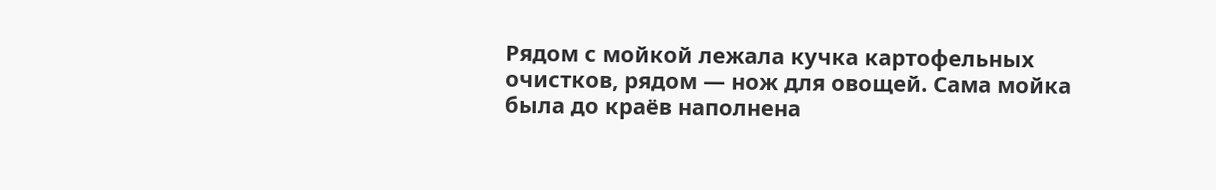Рядом с мойкой лежала кучка картофельных очистков, рядом — нож для овощей. Сама мойка была до краёв наполнена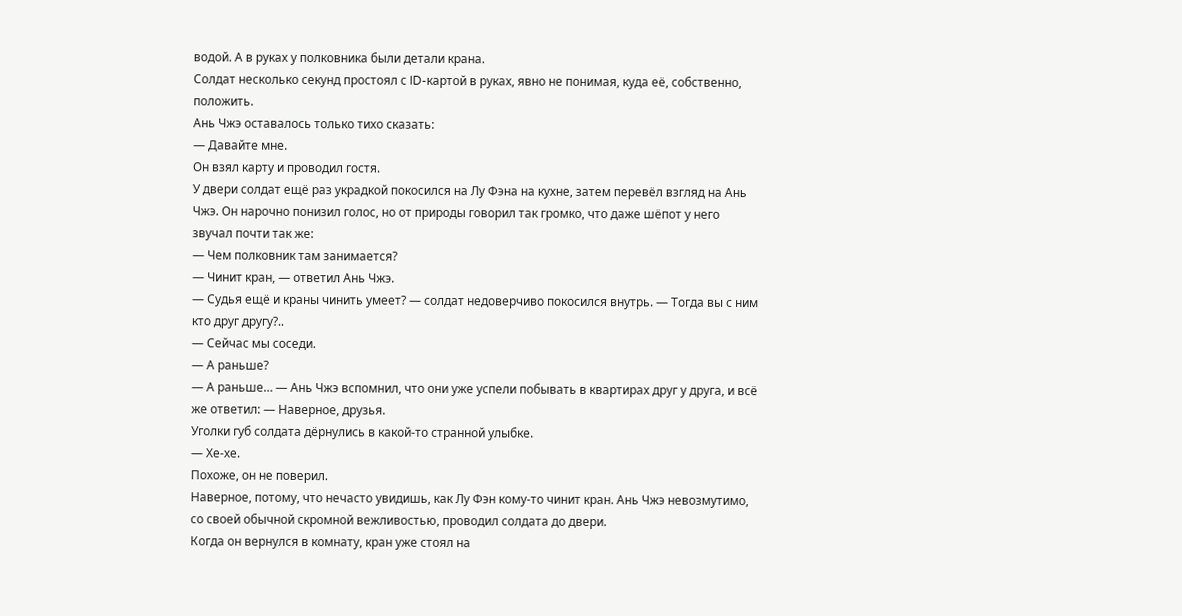водой. А в руках у полковника были детали крана.
Солдат несколько секунд простоял с ID-картой в руках, явно не понимая, куда её, собственно, положить.
Ань Чжэ оставалось только тихо сказать:
— Давайте мне.
Он взял карту и проводил гостя.
У двери солдат ещё раз украдкой покосился на Лу Фэна на кухне, затем перевёл взгляд на Ань Чжэ. Он нарочно понизил голос, но от природы говорил так громко, что даже шёпот у него звучал почти так же:
— Чем полковник там занимается?
— Чинит кран, — ответил Ань Чжэ.
— Судья ещё и краны чинить умеет? — солдат недоверчиво покосился внутрь. — Тогда вы с ним кто друг другу?..
— Сейчас мы соседи.
— А раньше?
— А раньше… — Ань Чжэ вспомнил, что они уже успели побывать в квартирах друг у друга, и всё же ответил: — Наверное, друзья.
Уголки губ солдата дёрнулись в какой-то странной улыбке.
— Хе-хе.
Похоже, он не поверил.
Наверное, потому, что нечасто увидишь, как Лу Фэн кому-то чинит кран. Ань Чжэ невозмутимо, со своей обычной скромной вежливостью, проводил солдата до двери.
Когда он вернулся в комнату, кран уже стоял на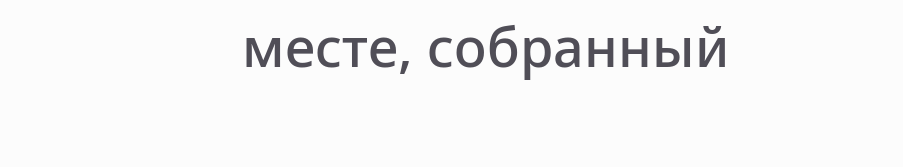месте, собранный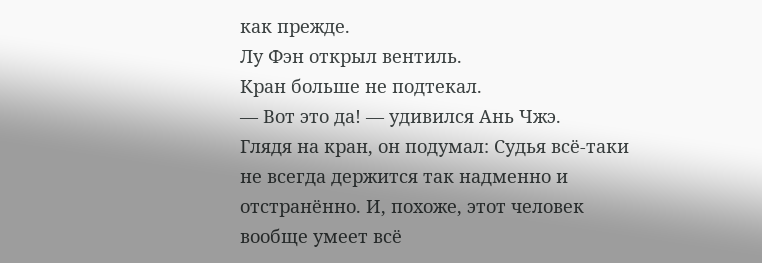как прежде.
Лу Фэн открыл вентиль.
Кран больше не подтекал.
— Вот это да! — удивился Ань Чжэ.
Глядя на кран, он подумал: Судья всё-таки не всегда держится так надменно и отстранённо. И, похоже, этот человек вообще умеет всё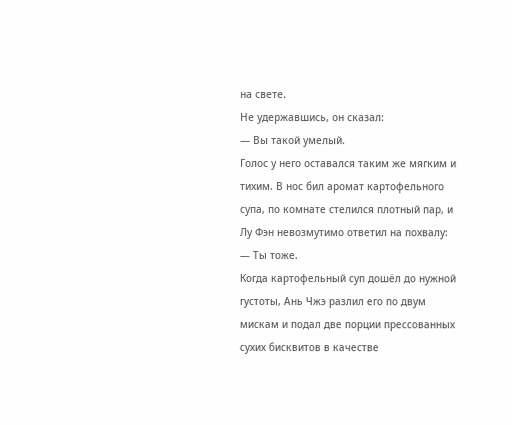на свете.
Не удержавшись, он сказал:
— Вы такой умелый.
Голос у него оставался таким же мягким и тихим. В нос бил аромат картофельного супа, по комнате стелился плотный пар, и Лу Фэн невозмутимо ответил на похвалу:
— Ты тоже.
Когда картофельный суп дошёл до нужной густоты, Ань Чжэ разлил его по двум мискам и подал две порции прессованных сухих бисквитов в качестве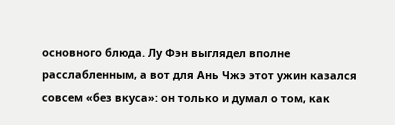основного блюда. Лу Фэн выглядел вполне расслабленным, а вот для Ань Чжэ этот ужин казался совсем «без вкуса»: он только и думал о том, как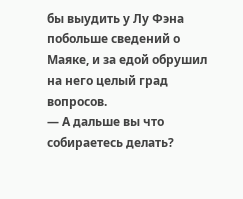бы выудить у Лу Фэна побольше сведений о Маяке, и за едой обрушил на него целый град вопросов.
— А дальше вы что собираетесь делать?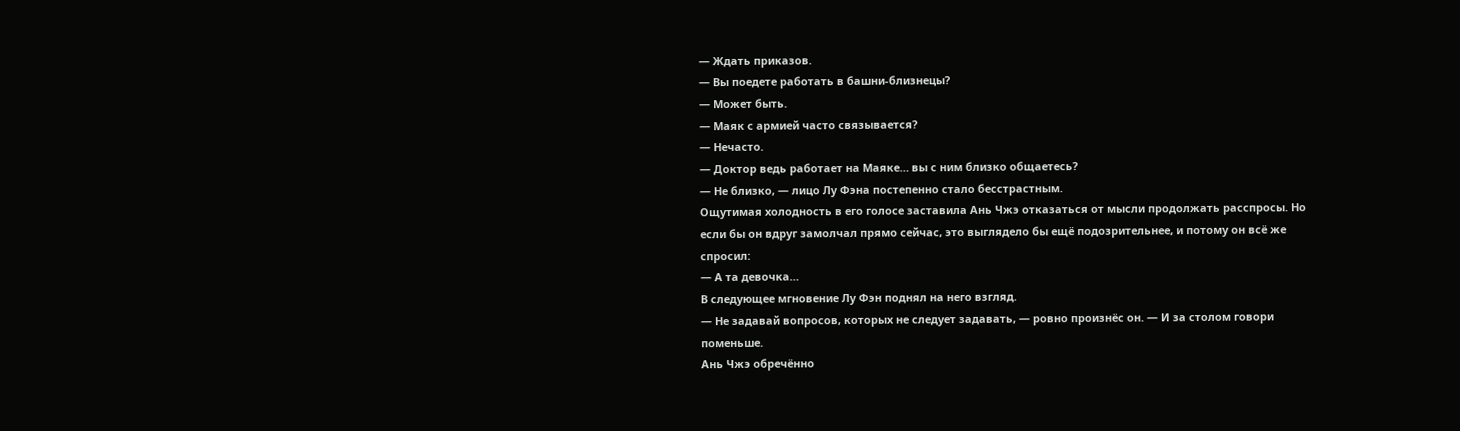— Ждать приказов.
— Вы поедете работать в башни-близнецы?
— Может быть.
— Маяк с армией часто связывается?
— Нечасто.
— Доктор ведь работает на Маяке… вы с ним близко общаетесь?
— Не близко, — лицо Лу Фэна постепенно стало бесстрастным.
Ощутимая холодность в его голосе заставила Ань Чжэ отказаться от мысли продолжать расспросы. Но если бы он вдруг замолчал прямо сейчас, это выглядело бы ещё подозрительнее, и потому он всё же спросил:
— А та девочка…
В следующее мгновение Лу Фэн поднял на него взгляд.
— Не задавай вопросов, которых не следует задавать, — ровно произнёс он. — И за столом говори поменьше.
Ань Чжэ обречённо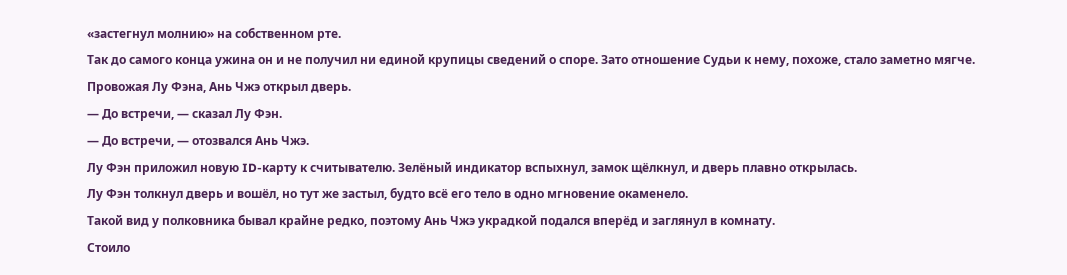«застегнул молнию» на собственном рте.
Так до самого конца ужина он и не получил ни единой крупицы сведений о споре. Зато отношение Судьи к нему, похоже, стало заметно мягче.
Провожая Лу Фэна, Ань Чжэ открыл дверь.
— До встречи, — сказал Лу Фэн.
— До встречи, — отозвался Ань Чжэ.
Лу Фэн приложил новую ID-карту к считывателю. Зелёный индикатор вспыхнул, замок щёлкнул, и дверь плавно открылась.
Лу Фэн толкнул дверь и вошёл, но тут же застыл, будто всё его тело в одно мгновение окаменело.
Такой вид у полковника бывал крайне редко, поэтому Ань Чжэ украдкой подался вперёд и заглянул в комнату.
Стоило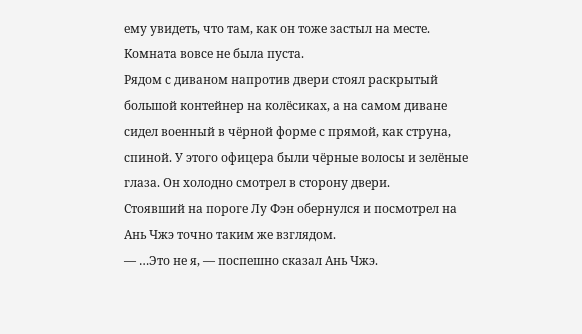ему увидеть, что там, как он тоже застыл на месте.
Комната вовсе не была пуста.
Рядом с диваном напротив двери стоял раскрытый большой контейнер на колёсиках, а на самом диване сидел военный в чёрной форме с прямой, как струна, спиной. У этого офицера были чёрные волосы и зелёные глаза. Он холодно смотрел в сторону двери.
Стоявший на пороге Лу Фэн обернулся и посмотрел на Ань Чжэ точно таким же взглядом.
— …Это не я, — поспешно сказал Ань Чжэ.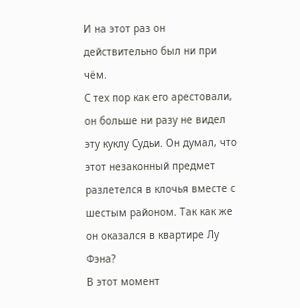И на этот раз он действительно был ни при чём.
С тех пор как его арестовали, он больше ни разу не видел эту куклу Судьи. Он думал, что этот незаконный предмет разлетелся в клочья вместе с шестым районом. Так как же он оказался в квартире Лу Фэна?
В этот момент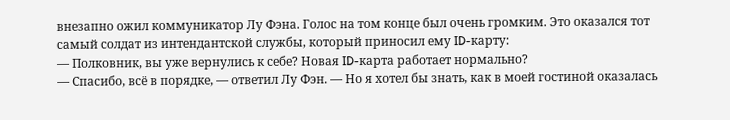внезапно ожил коммуникатор Лу Фэна. Голос на том конце был очень громким. Это оказался тот самый солдат из интендантской службы, который приносил ему ID-карту:
— Полковник, вы уже вернулись к себе? Новая ID-карта работает нормально?
— Спасибо, всё в порядке, — ответил Лу Фэн. — Но я хотел бы знать, как в моей гостиной оказалась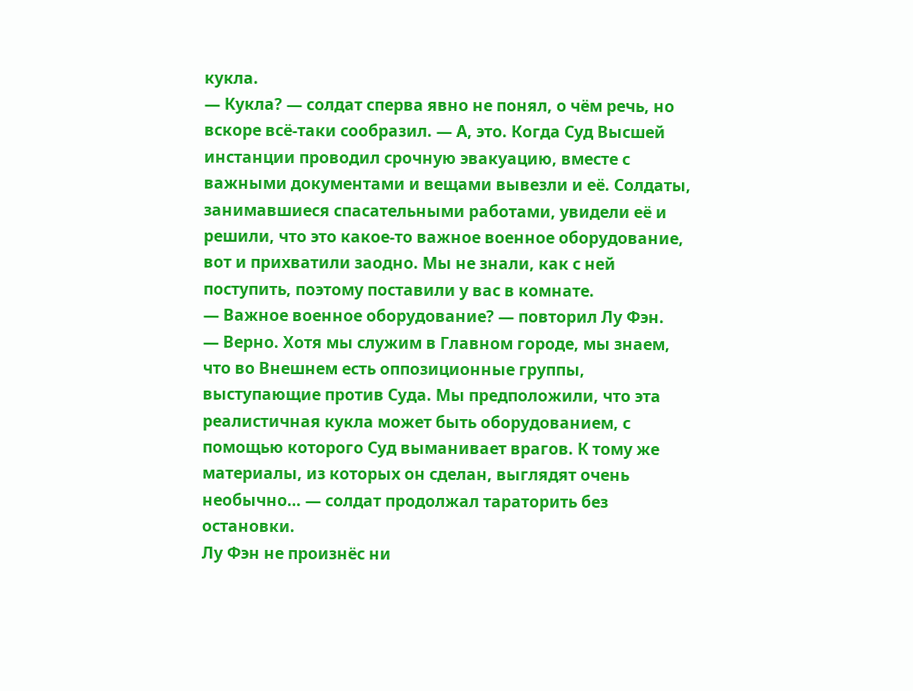кукла.
— Кукла? — солдат сперва явно не понял, о чём речь, но вскоре всё-таки сообразил. — А, это. Когда Суд Высшей инстанции проводил срочную эвакуацию, вместе с важными документами и вещами вывезли и её. Солдаты, занимавшиеся спасательными работами, увидели её и решили, что это какое-то важное военное оборудование, вот и прихватили заодно. Мы не знали, как с ней поступить, поэтому поставили у вас в комнате.
— Важное военное оборудование? — повторил Лу Фэн.
— Верно. Хотя мы служим в Главном городе, мы знаем, что во Внешнем есть оппозиционные группы, выступающие против Суда. Мы предположили, что эта реалистичная кукла может быть оборудованием, с помощью которого Суд выманивает врагов. К тому же материалы, из которых он сделан, выглядят очень необычно… — солдат продолжал тараторить без остановки.
Лу Фэн не произнёс ни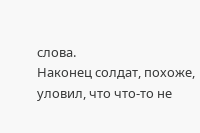слова.
Наконец солдат, похоже, уловил, что что-то не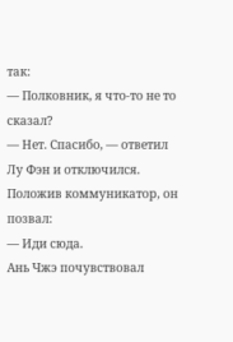так:
— Полковник, я что-то не то сказал?
— Нет. Спасибо, — ответил Лу Фэн и отключился.
Положив коммуникатор, он позвал:
— Иди сюда.
Ань Чжэ почувствовал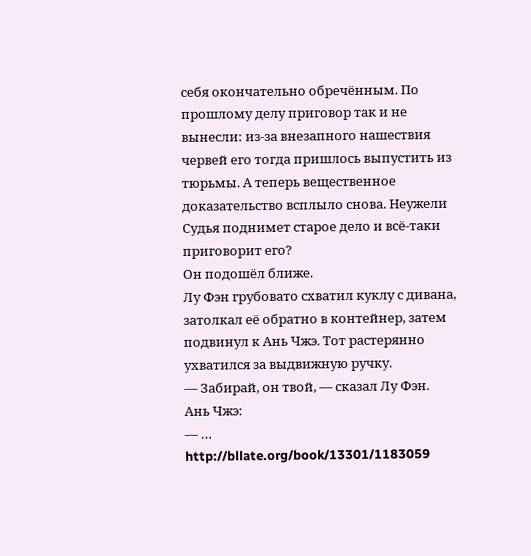себя окончательно обречённым. По прошлому делу приговор так и не вынесли: из-за внезапного нашествия червей его тогда пришлось выпустить из тюрьмы. А теперь вещественное доказательство всплыло снова. Неужели Судья поднимет старое дело и всё-таки приговорит его?
Он подошёл ближе.
Лу Фэн грубовато схватил куклу с дивана, затолкал её обратно в контейнер, затем подвинул к Ань Чжэ. Тот растерянно ухватился за выдвижную ручку.
— Забирай, он твой, — сказал Лу Фэн.
Ань Чжэ:
— …
http://bllate.org/book/13301/1183059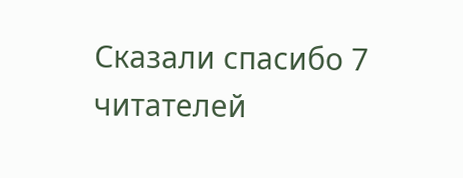Сказали спасибо 7 читателей